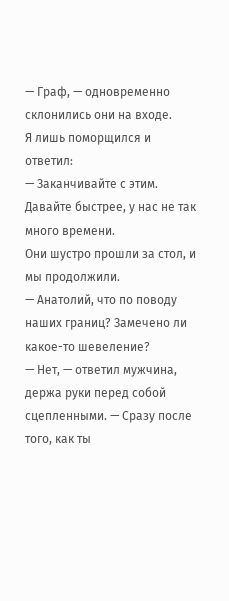— Граф, — одновременно склонились они на входе.
Я лишь поморщился и ответил:
— Заканчивайте с этим. Давайте быстрее, у нас не так много времени.
Они шустро прошли за стол, и мы продолжили.
— Анатолий, что по поводу наших границ? Замечено ли какое-то шевеление?
— Нет, — ответил мужчина, держа руки перед собой сцепленными. — Сразу после того, как ты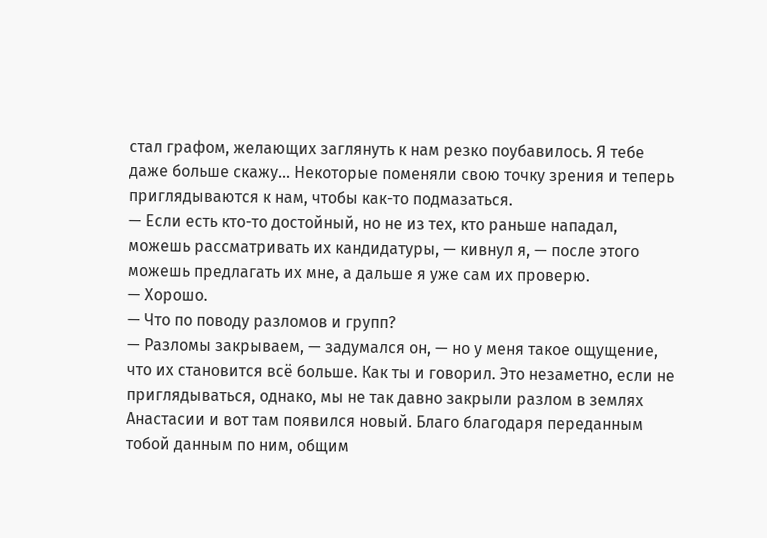стал графом, желающих заглянуть к нам резко поубавилось. Я тебе даже больше скажу… Некоторые поменяли свою точку зрения и теперь приглядываются к нам, чтобы как-то подмазаться.
— Если есть кто-то достойный, но не из тех, кто раньше нападал, можешь рассматривать их кандидатуры, — кивнул я, — после этого можешь предлагать их мне, а дальше я уже сам их проверю.
— Хорошо.
— Что по поводу разломов и групп?
— Разломы закрываем, — задумался он, — но у меня такое ощущение, что их становится всё больше. Как ты и говорил. Это незаметно, если не приглядываться, однако, мы не так давно закрыли разлом в землях Анастасии и вот там появился новый. Благо благодаря переданным тобой данным по ним, общим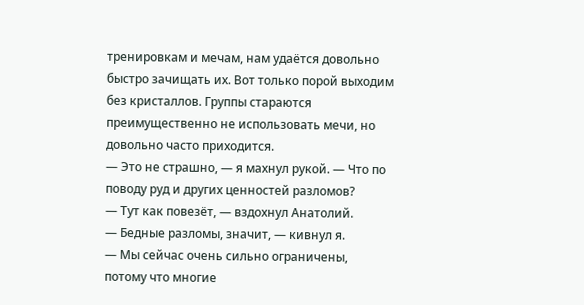тренировкам и мечам, нам удаётся довольно быстро зачищать их. Вот только порой выходим без кристаллов. Группы стараются преимущественно не использовать мечи, но довольно часто приходится.
— Это не страшно, — я махнул рукой. — Что по поводу руд и других ценностей разломов?
— Тут как повезёт, — вздохнул Анатолий.
— Бедные разломы, значит, — кивнул я.
— Мы сейчас очень сильно ограничены, потому что многие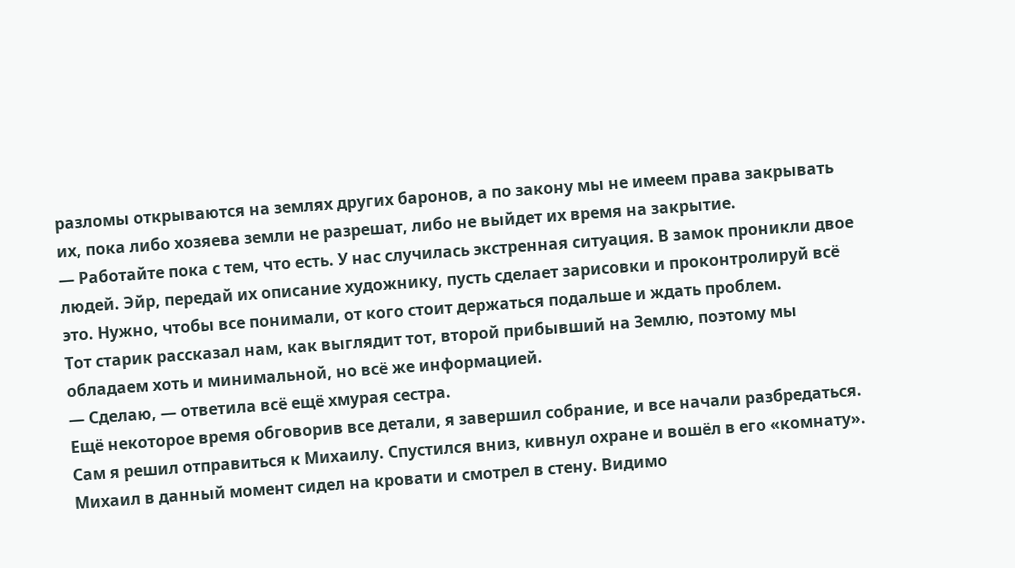разломы открываются на землях других баронов, а по закону мы не имеем права закрывать их, пока либо хозяева земли не разрешат, либо не выйдет их время на закрытие.
— Работайте пока с тем, что есть. У нас случилась экстренная ситуация. В замок проникли двое людей. Эйр, передай их описание художнику, пусть сделает зарисовки и проконтролируй всё это. Нужно, чтобы все понимали, от кого стоит держаться подальше и ждать проблем.
Тот старик рассказал нам, как выглядит тот, второй прибывший на Землю, поэтому мы обладаем хоть и минимальной, но всё же информацией.
— Сделаю, — ответила всё ещё хмурая сестра.
Ещё некоторое время обговорив все детали, я завершил собрание, и все начали разбредаться.
Сам я решил отправиться к Михаилу. Спустился вниз, кивнул охране и вошёл в его «комнату».
Михаил в данный момент сидел на кровати и смотрел в стену. Видимо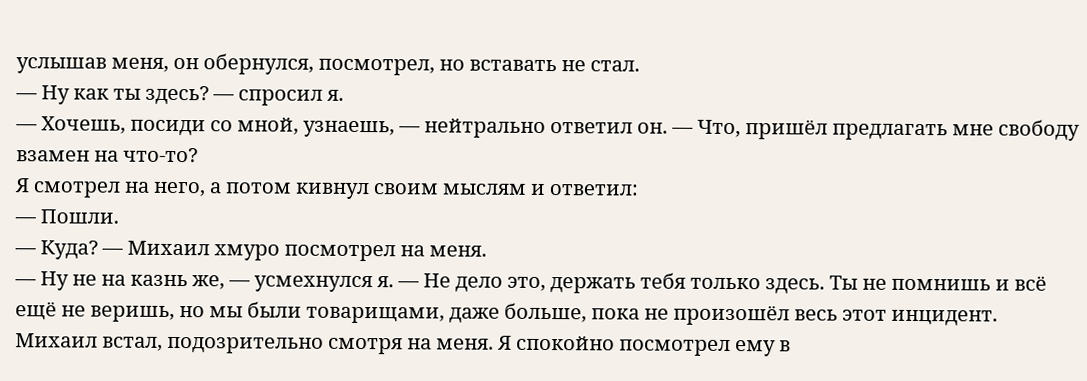услышав меня, он обернулся, посмотрел, но вставать не стал.
— Ну как ты здесь? — спросил я.
— Хочешь, посиди со мной, узнаешь, — нейтрально ответил он. — Что, пришёл предлагать мне свободу взамен на что-то?
Я смотрел на него, а потом кивнул своим мыслям и ответил:
— Пошли.
— Куда? — Михаил хмуро посмотрел на меня.
— Ну не на казнь же, — усмехнулся я. — Не дело это, держать тебя только здесь. Ты не помнишь и всё ещё не веришь, но мы были товарищами, даже больше, пока не произошёл весь этот инцидент.
Михаил встал, подозрительно смотря на меня. Я спокойно посмотрел ему в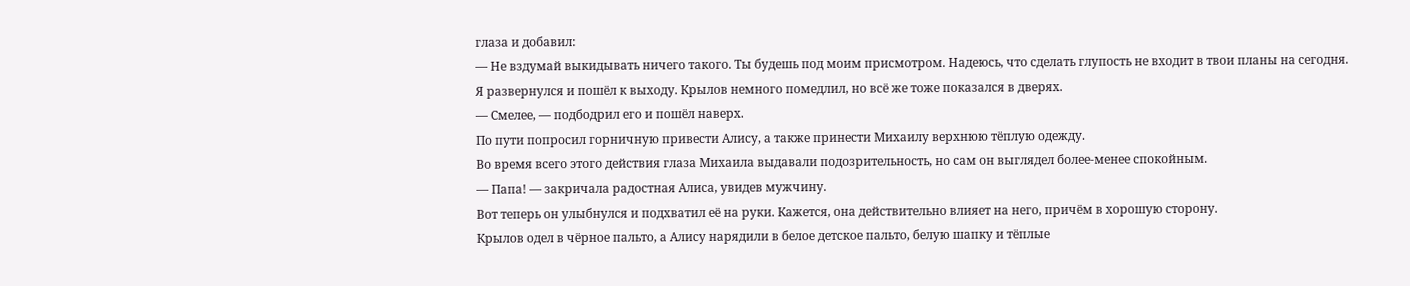глаза и добавил:
— Не вздумай выкидывать ничего такого. Ты будешь под моим присмотром. Надеюсь, что сделать глупость не входит в твои планы на сегодня.
Я развернулся и пошёл к выходу. Крылов немного помедлил, но всё же тоже показался в дверях.
— Смелее, — подбодрил его и пошёл наверх.
По пути попросил горничную привести Алису, а также принести Михаилу верхнюю тёплую одежду.
Во время всего этого действия глаза Михаила выдавали подозрительность, но сам он выглядел более-менее спокойным.
— Папа! — закричала радостная Алиса, увидев мужчину.
Вот теперь он улыбнулся и подхватил её на руки. Кажется, она действительно влияет на него, причём в хорошую сторону.
Крылов одел в чёрное пальто, а Алису нарядили в белое детское пальто, белую шапку и тёплые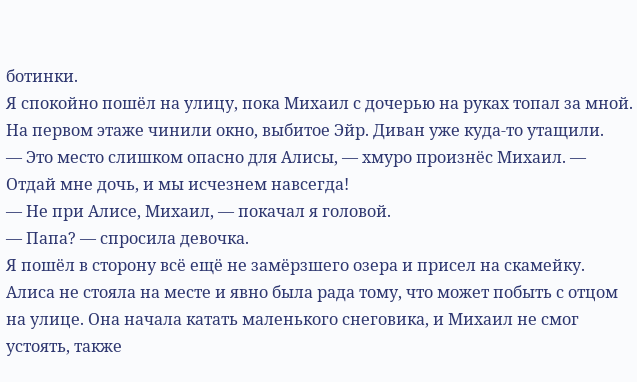ботинки.
Я спокойно пошёл на улицу, пока Михаил с дочерью на руках топал за мной.
На первом этаже чинили окно, выбитое Эйр. Диван уже куда-то утащили.
— Это место слишком опасно для Алисы, — хмуро произнёс Михаил. — Отдай мне дочь, и мы исчезнем навсегда!
— Не при Алисе, Михаил, — покачал я головой.
— Папа? — спросила девочка.
Я пошёл в сторону всё ещё не замёрзшего озера и присел на скамейку. Алиса не стояла на месте и явно была рада тому, что может побыть с отцом на улице. Она начала катать маленького снеговика, и Михаил не смог устоять, также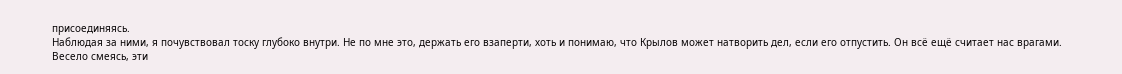присоединяясь.
Наблюдая за ними, я почувствовал тоску глубоко внутри. Не по мне это, держать его взаперти, хоть и понимаю, что Крылов может натворить дел, если его отпустить. Он всё ещё считает нас врагами.
Весело смеясь, эти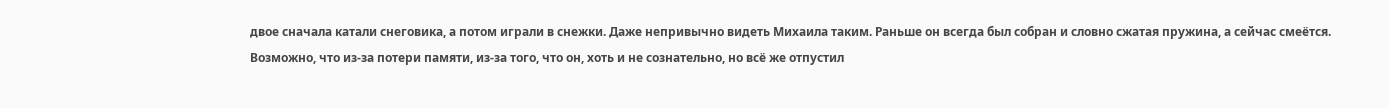двое сначала катали снеговика, а потом играли в снежки. Даже непривычно видеть Михаила таким. Раньше он всегда был собран и словно сжатая пружина, а сейчас смеётся.
Возможно, что из-за потери памяти, из-за того, что он, хоть и не сознательно, но всё же отпустил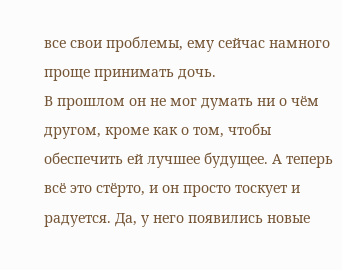все свои проблемы, ему сейчас намного проще принимать дочь.
В прошлом он не мог думать ни о чём другом, кроме как о том, чтобы обеспечить ей лучшее будущее. А теперь всё это стёрто, и он просто тоскует и радуется. Да, у него появились новые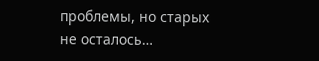проблемы, но старых не осталось…